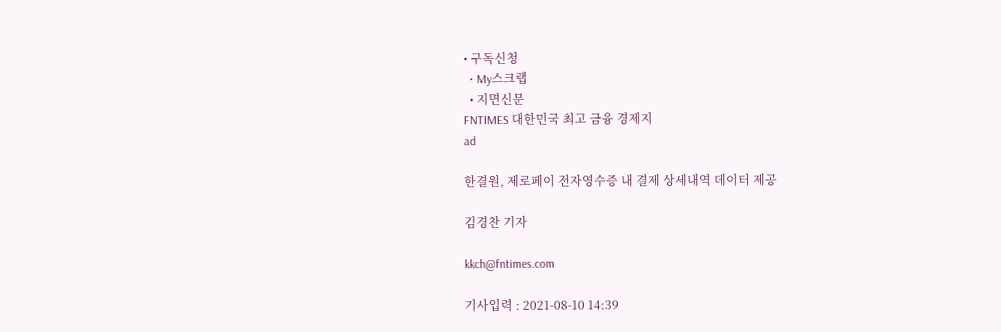• 구독신청
  • My스크랩
  • 지면신문
FNTIMES 대한민국 최고 금융 경제지
ad

한결원, 제로페이 전자영수증 내 결제 상세내역 데이터 제공

김경찬 기자

kkch@fntimes.com

기사입력 : 2021-08-10 14:39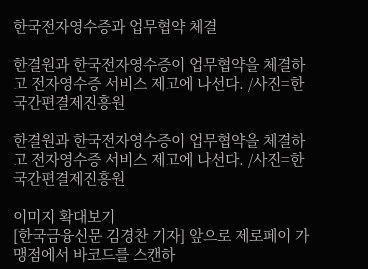한국전자영수증과 업무협약 체결

한결원과 한국전자영수증이 업무협약을 체결하고 전자영수증 서비스 제고에 나선다. /사진=한국간편결제진흥원

한결원과 한국전자영수증이 업무협약을 체결하고 전자영수증 서비스 제고에 나선다. /사진=한국간편결제진흥원

이미지 확대보기
[한국금융신문 김경찬 기자] 앞으로 제로페이 가맹점에서 바코드를 스캔하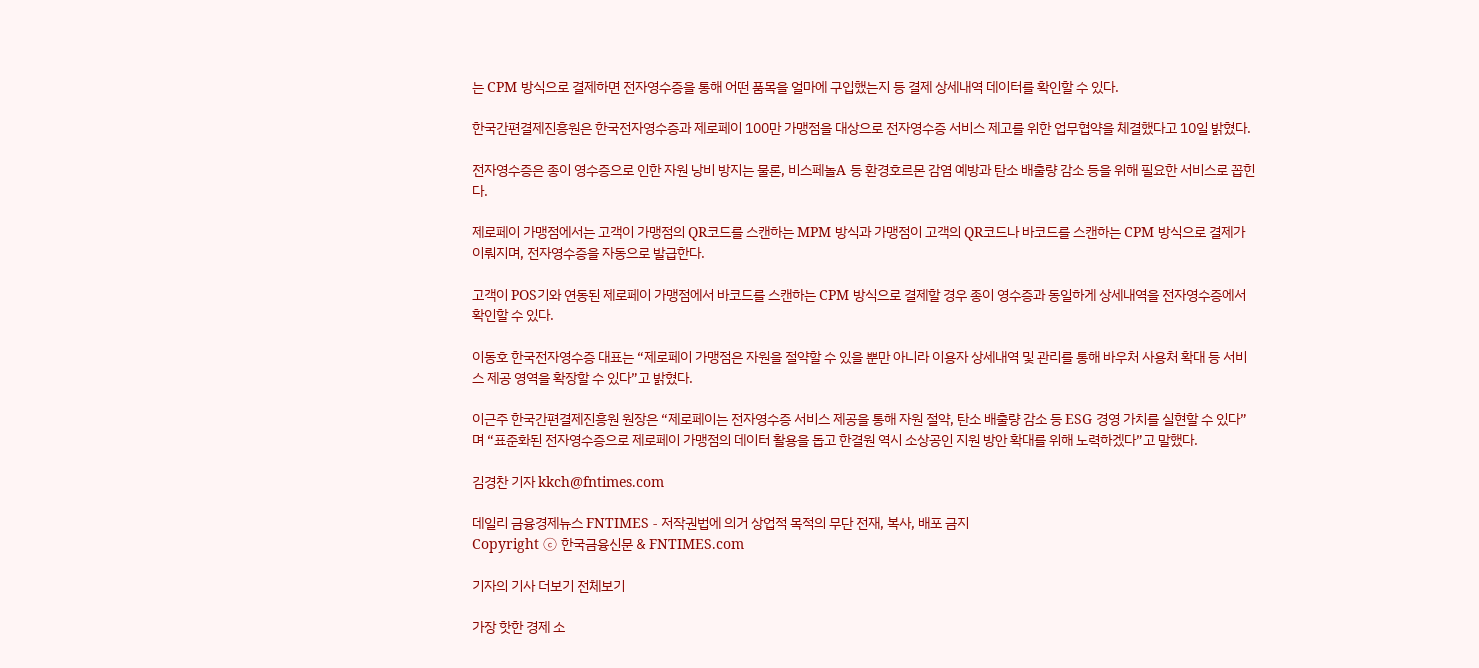는 CPM 방식으로 결제하면 전자영수증을 통해 어떤 품목을 얼마에 구입했는지 등 결제 상세내역 데이터를 확인할 수 있다.

한국간편결제진흥원은 한국전자영수증과 제로페이 100만 가맹점을 대상으로 전자영수증 서비스 제고를 위한 업무협약을 체결했다고 10일 밝혔다.

전자영수증은 종이 영수증으로 인한 자원 낭비 방지는 물론, 비스페놀A 등 환경호르몬 감염 예방과 탄소 배출량 감소 등을 위해 필요한 서비스로 꼽힌다.

제로페이 가맹점에서는 고객이 가맹점의 QR코드를 스캔하는 MPM 방식과 가맹점이 고객의 QR코드나 바코드를 스캔하는 CPM 방식으로 결제가 이뤄지며, 전자영수증을 자동으로 발급한다.

고객이 POS기와 연동된 제로페이 가맹점에서 바코드를 스캔하는 CPM 방식으로 결제할 경우 종이 영수증과 동일하게 상세내역을 전자영수증에서 확인할 수 있다.

이동호 한국전자영수증 대표는 “제로페이 가맹점은 자원을 절약할 수 있을 뿐만 아니라 이용자 상세내역 및 관리를 통해 바우처 사용처 확대 등 서비스 제공 영역을 확장할 수 있다”고 밝혔다.

이근주 한국간편결제진흥원 원장은 “제로페이는 전자영수증 서비스 제공을 통해 자원 절약, 탄소 배출량 감소 등 ESG 경영 가치를 실현할 수 있다”며 “표준화된 전자영수증으로 제로페이 가맹점의 데이터 활용을 돕고 한결원 역시 소상공인 지원 방안 확대를 위해 노력하겠다”고 말했다.

김경찬 기자 kkch@fntimes.com

데일리 금융경제뉴스 FNTIMES - 저작권법에 의거 상업적 목적의 무단 전재, 복사, 배포 금지
Copyright ⓒ 한국금융신문 & FNTIMES.com

기자의 기사 더보기 전체보기

가장 핫한 경제 소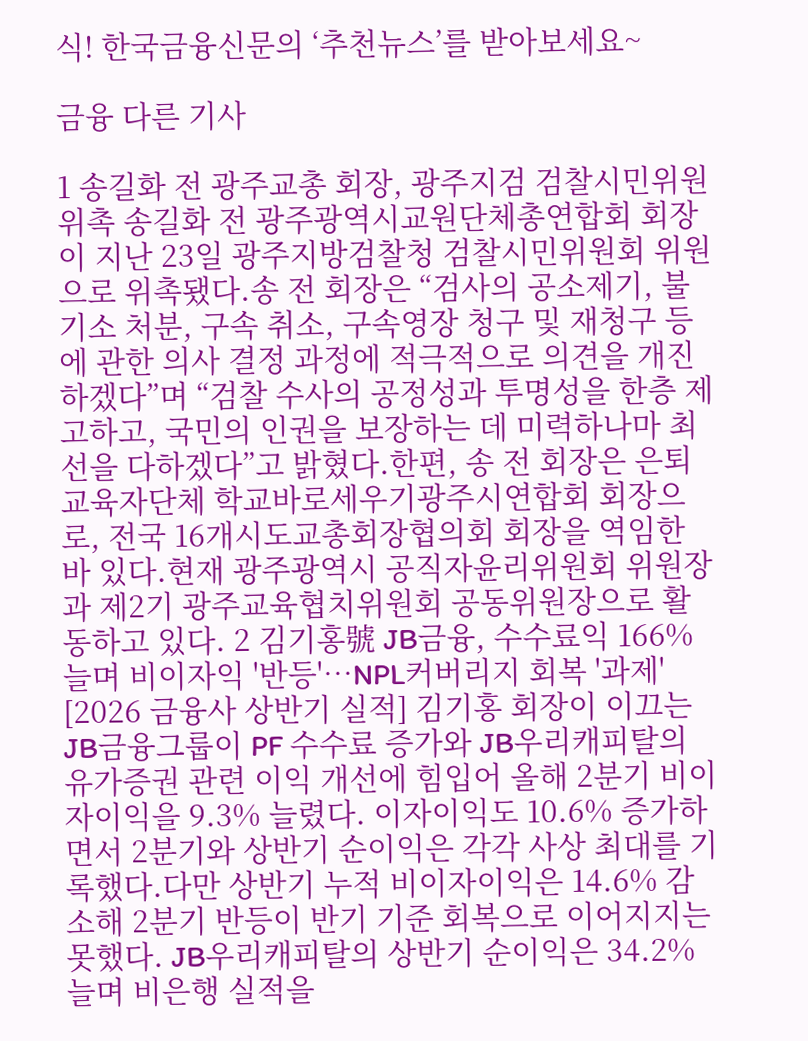식! 한국금융신문의 ‘추천뉴스’를 받아보세요~

금융 다른 기사

1 송길화 전 광주교총 회장, 광주지검 검찰시민위원 위촉 송길화 전 광주광역시교원단체총연합회 회장이 지난 23일 광주지방검찰청 검찰시민위원회 위원으로 위촉됐다.송 전 회장은 “검사의 공소제기, 불기소 처분, 구속 취소, 구속영장 청구 및 재청구 등에 관한 의사 결정 과정에 적극적으로 의견을 개진하겠다”며 “검찰 수사의 공정성과 투명성을 한층 제고하고, 국민의 인권을 보장하는 데 미력하나마 최선을 다하겠다”고 밝혔다.한편, 송 전 회장은 은퇴교육자단체 학교바로세우기광주시연합회 회장으로, 전국 16개시도교총회장협의회 회장을 역임한 바 있다.현재 광주광역시 공직자윤리위원회 위원장과 제2기 광주교육협치위원회 공동위원장으로 활동하고 있다. 2 김기홍號 JB금융, 수수료익 166% 늘며 비이자익 '반등'…NPL커버리지 회복 '과제' [2026 금융사 상반기 실적] 김기홍 회장이 이끄는 JB금융그룹이 PF 수수료 증가와 JB우리캐피탈의 유가증권 관련 이익 개선에 힘입어 올해 2분기 비이자이익을 9.3% 늘렸다. 이자이익도 10.6% 증가하면서 2분기와 상반기 순이익은 각각 사상 최대를 기록했다.다만 상반기 누적 비이자이익은 14.6% 감소해 2분기 반등이 반기 기준 회복으로 이어지지는 못했다. JB우리캐피탈의 상반기 순이익은 34.2% 늘며 비은행 실적을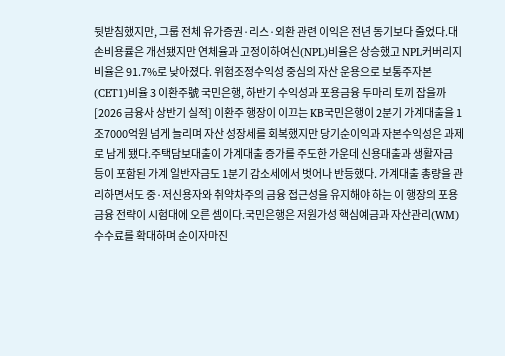뒷받침했지만, 그룹 전체 유가증권·리스·외환 관련 이익은 전년 동기보다 줄었다.대손비용률은 개선됐지만 연체율과 고정이하여신(NPL)비율은 상승했고 NPL커버리지비율은 91.7%로 낮아졌다. 위험조정수익성 중심의 자산 운용으로 보통주자본(CET1)비율 3 이환주號 국민은행, 하반기 수익성과 포용금융 두마리 토끼 잡을까 [2026 금융사 상반기 실적] 이환주 행장이 이끄는 KB국민은행이 2분기 가계대출을 1조7000억원 넘게 늘리며 자산 성장세를 회복했지만 당기순이익과 자본수익성은 과제로 남게 됐다.주택담보대출이 가계대출 증가를 주도한 가운데 신용대출과 생활자금 등이 포함된 가계 일반자금도 1분기 감소세에서 벗어나 반등했다. 가계대출 총량을 관리하면서도 중·저신용자와 취약차주의 금융 접근성을 유지해야 하는 이 행장의 포용금융 전략이 시험대에 오른 셈이다.국민은행은 저원가성 핵심예금과 자산관리(WM) 수수료를 확대하며 순이자마진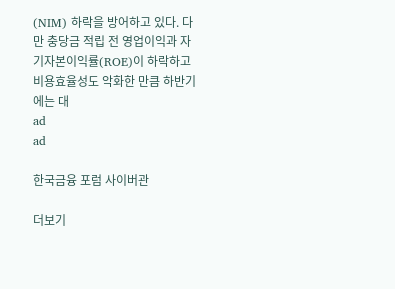(NIM) 하락을 방어하고 있다. 다만 충당금 적립 전 영업이익과 자기자본이익률(ROE)이 하락하고 비용효율성도 악화한 만큼 하반기에는 대
ad
ad

한국금융 포럼 사이버관

더보기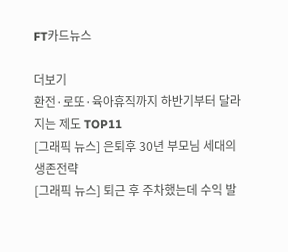FT카드뉴스

더보기
환전·로또·육아휴직까지 하반기부터 달라지는 제도 TOP11
[그래픽 뉴스] 은퇴후 30년 부모님 세대의 생존전략
[그래픽 뉴스] 퇴근 후 주차했는데 수익 발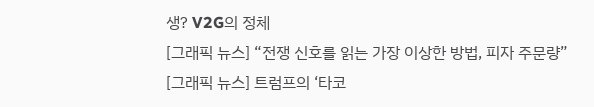생? V2G의 정체
[그래픽 뉴스] “전쟁 신호를 읽는 가장 이상한 방법, 피자 주문량”
[그래픽 뉴스] 트럼프의 ‘타코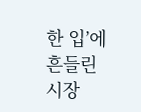한 입’에 흔들린 시장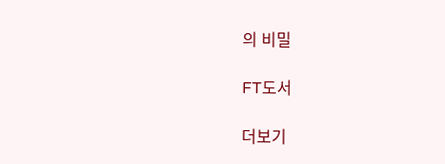의 비밀

FT도서

더보기